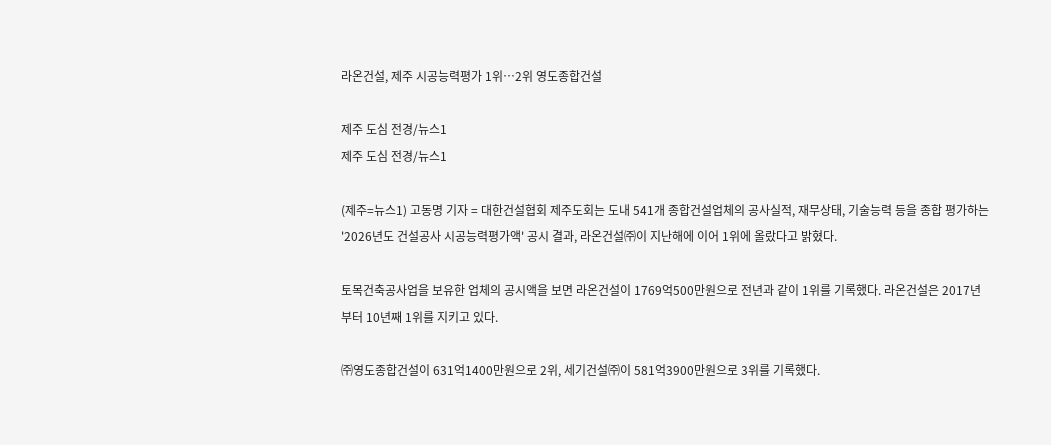라온건설, 제주 시공능력평가 1위…2위 영도종합건설

제주 도심 전경/뉴스1
제주 도심 전경/뉴스1

(제주=뉴스1) 고동명 기자 = 대한건설협회 제주도회는 도내 541개 종합건설업체의 공사실적, 재무상태, 기술능력 등을 종합 평가하는 '2026년도 건설공사 시공능력평가액' 공시 결과, 라온건설㈜이 지난해에 이어 1위에 올랐다고 밝혔다.

토목건축공사업을 보유한 업체의 공시액을 보면 라온건설이 1769억500만원으로 전년과 같이 1위를 기록했다. 라온건설은 2017년부터 10년째 1위를 지키고 있다.

㈜영도종합건설이 631억1400만원으로 2위, 세기건설㈜이 581억3900만원으로 3위를 기록했다.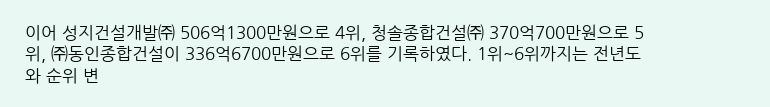이어 성지건설개발㈜ 506억1300만원으로 4위, 청솔종합건설㈜ 370억700만원으로 5위, ㈜동인종합건설이 336억6700만원으로 6위를 기록하였다. 1위~6위까지는 전년도와 순위 변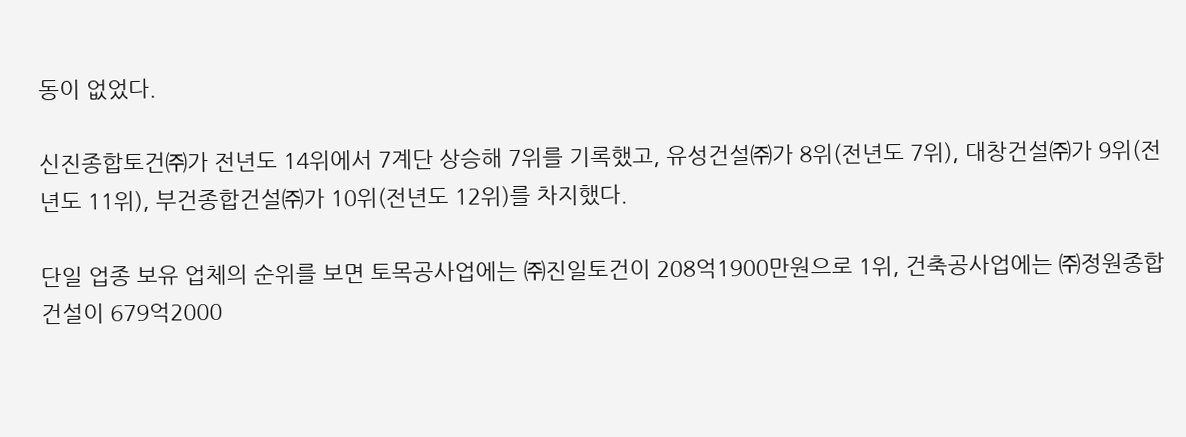동이 없었다.

신진종합토건㈜가 전년도 14위에서 7계단 상승해 7위를 기록했고, 유성건설㈜가 8위(전년도 7위), 대창건설㈜가 9위(전년도 11위), 부건종합건설㈜가 10위(전년도 12위)를 차지했다.

단일 업종 보유 업체의 순위를 보면 토목공사업에는 ㈜진일토건이 208억1900만원으로 1위, 건축공사업에는 ㈜정원종합건설이 679억2000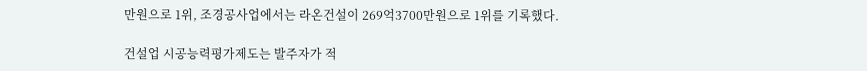만원으로 1위, 조경공사업에서는 라온건설이 269억3700만원으로 1위를 기록했다.

건설업 시공능력평가제도는 발주자가 적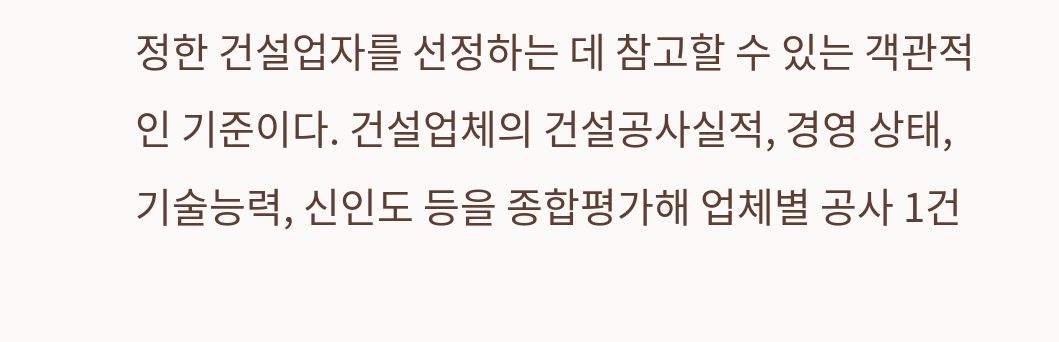정한 건설업자를 선정하는 데 참고할 수 있는 객관적인 기준이다. 건설업체의 건설공사실적, 경영 상태, 기술능력, 신인도 등을 종합평가해 업체별 공사 1건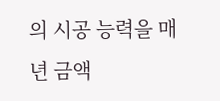의 시공 능력을 매년 금액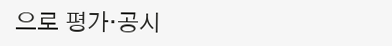으로 평가·공시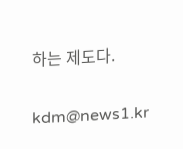하는 제도다.

kdm@news1.kr